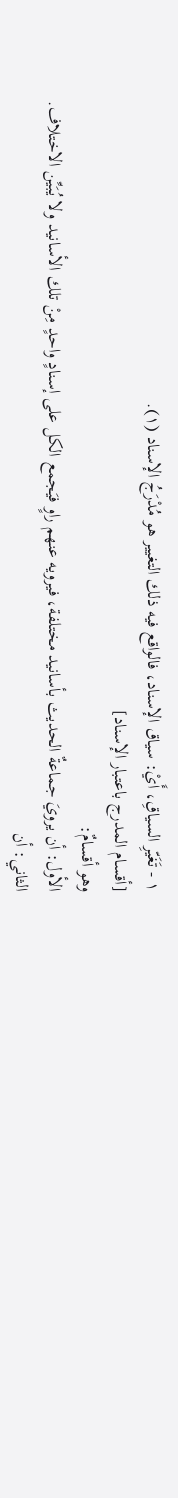١ - تَغَيّرِ السياقِ، أَيْ: سياق الإسناد، فالواقع فيه ذلك التغيير هو مُدْرَجُ الإسناد (١).
[أقسام المدرج باعتبار الإسناد]
وهو أقسامٌ:
الأول: أن يرويَ جماعةٌ الحديث بأسانيد مختلفة، فيرويه عنهم راوٍ فيَجمع الكل على إسنادٍ واحدٍ مِنْ تلك الأسانيد ولا يُبَيِّن الاختلاف.
الثاني: أن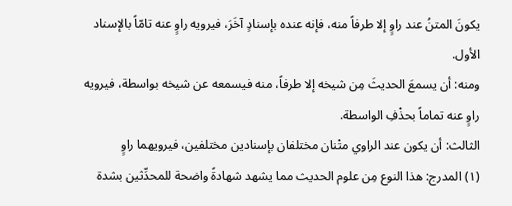يكونَ المتنُ عند راوٍ إلا طرفاً منه، فإنه عنده بإسنادٍ آخَرَ، فيرويه راوٍ عنه تامّاً بالإسناد الأول.
ومنه: أن يسمعَ الحديثَ مِن شيخه إلا طرفاً، منه فيسمعه عن شيخه بواسطة، فيرويه راوٍ عنه تماماً بحذْفِ الواسطة.
الثالث: أن يكون عند الراوي متْنان مختلفان بإسنادين مختلفين، فيرويهما راوٍ
(١) المدرج: هذا النوع مِن علوم الحديث مما يشهد شهادةً واضحة للمحدِّثين بشدة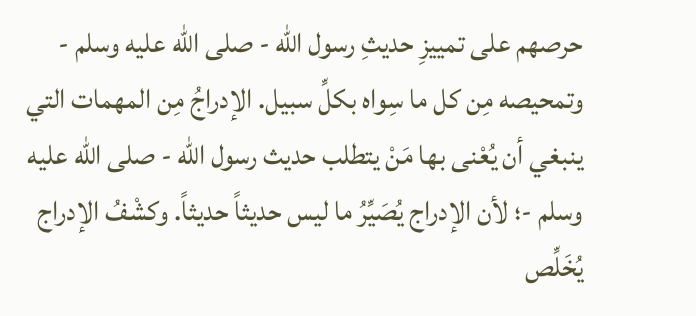حرصهم على تمييزِ حديثِ رسول الله - صلى الله عليه وسلم - وتمحيصه مِن كل ما سِواه بكلِّ سبيل. الإدراجُ مِن المهمات التي ينبغي أن يُعْنى بها مَنْ يتطلب حديث رسول الله - صلى الله عليه وسلم -؛ لأن الإدراج يُصَيِّرُ ما ليس حديثاً حديثاً. وكشْفُ الإدراج يُخَلِّص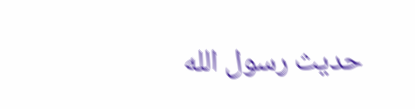حديث رسول الله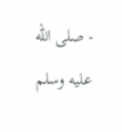- صلى الله عليه وسلم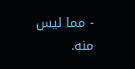- مما ليس منه.